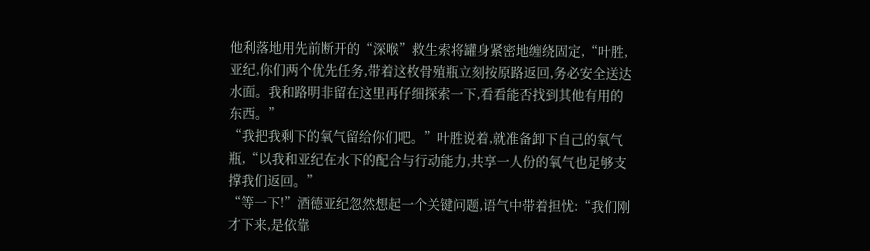他利落地用先前断开的“深喉”救生索将罐身紧密地缠绕固定,“叶胜,亚纪,你们两个优先任务,带着这枚骨殖瓶立刻按原路返回,务必安全送达水面。我和路明非留在这里再仔细探索一下,看看能否找到其他有用的东西。”
“我把我剩下的氧气留给你们吧。”叶胜说着,就准备卸下自己的氧气瓶,“以我和亚纪在水下的配合与行动能力,共享一人份的氧气也足够支撑我们返回。”
“等一下!”酒德亚纪忽然想起一个关键问题,语气中带着担忧:“我们刚才下来,是依靠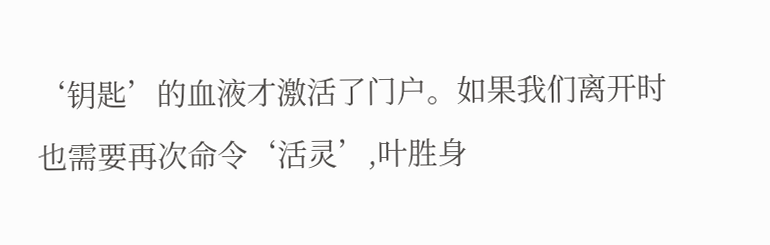‘钥匙’的血液才激活了门户。如果我们离开时也需要再次命令‘活灵’,叶胜身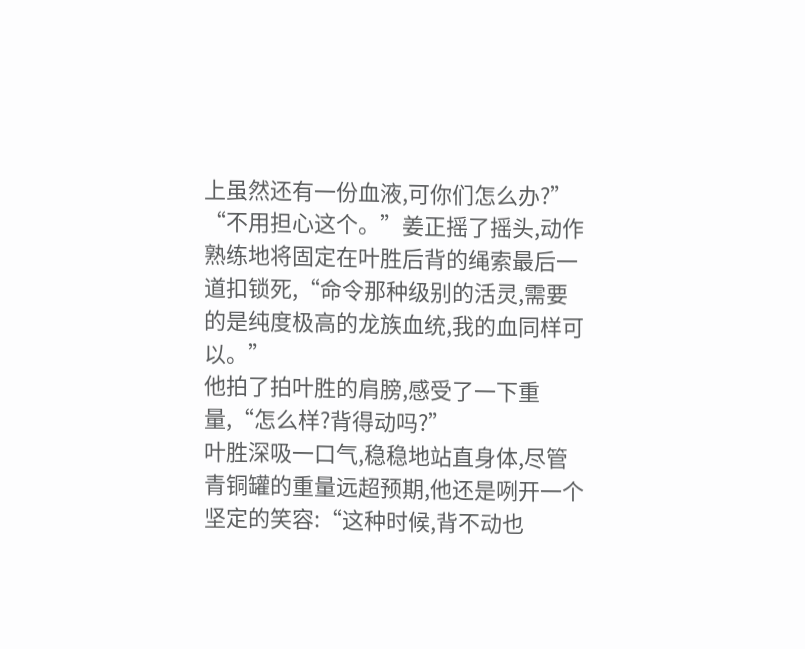上虽然还有一份血液,可你们怎么办?”
“不用担心这个。”姜正摇了摇头,动作熟练地将固定在叶胜后背的绳索最后一道扣锁死,“命令那种级别的活灵,需要的是纯度极高的龙族血统,我的血同样可以。”
他拍了拍叶胜的肩膀,感受了一下重量,“怎么样?背得动吗?”
叶胜深吸一口气,稳稳地站直身体,尽管青铜罐的重量远超预期,他还是咧开一个坚定的笑容:“这种时候,背不动也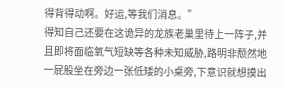得背得动啊。好运,等我们消息。”
得知自己还要在这诡异的龙族老巢里待上一阵子,并且即将面临氧气短缺等各种未知威胁,路明非颓然地一屁股坐在旁边一张低矮的小桌旁,下意识就想摸出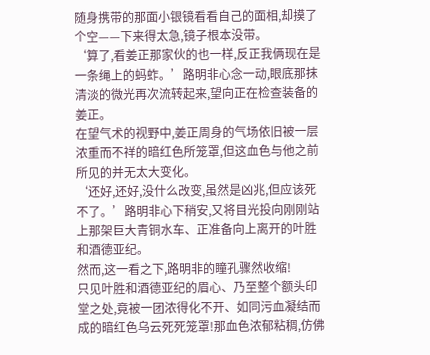随身携带的那面小银镜看看自己的面相,却摸了个空——下来得太急,镜子根本没带。
‘算了,看姜正那家伙的也一样,反正我俩现在是一条绳上的蚂蚱。’路明非心念一动,眼底那抹清淡的微光再次流转起来,望向正在检查装备的姜正。
在望气术的视野中,姜正周身的气场依旧被一层浓重而不祥的暗红色所笼罩,但这血色与他之前所见的并无太大变化。
‘还好,还好,没什么改变,虽然是凶兆,但应该死不了。’路明非心下稍安,又将目光投向刚刚站上那架巨大青铜水车、正准备向上离开的叶胜和酒德亚纪。
然而,这一看之下,路明非的瞳孔骤然收缩!
只见叶胜和酒德亚纪的眉心、乃至整个额头印堂之处,竟被一团浓得化不开、如同污血凝结而成的暗红色乌云死死笼罩!那血色浓郁粘稠,仿佛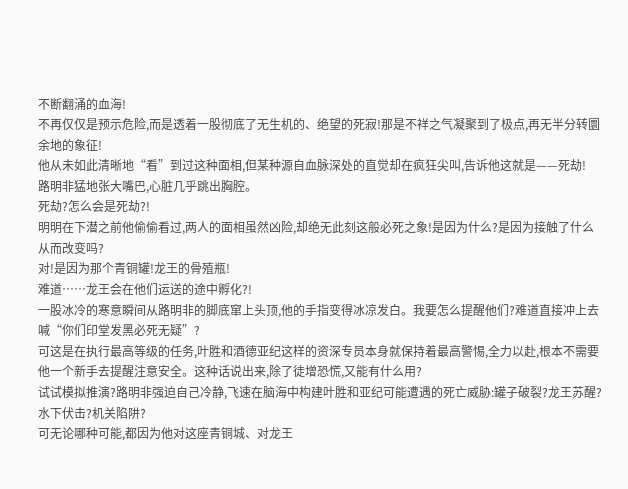不断翻涌的血海!
不再仅仅是预示危险,而是透着一股彻底了无生机的、绝望的死寂!那是不祥之气凝聚到了极点,再无半分转圜余地的象征!
他从未如此清晰地“看”到过这种面相,但某种源自血脉深处的直觉却在疯狂尖叫,告诉他这就是——死劫!
路明非猛地张大嘴巴,心脏几乎跳出胸腔。
死劫?怎么会是死劫?!
明明在下潜之前他偷偷看过,两人的面相虽然凶险,却绝无此刻这般必死之象!是因为什么?是因为接触了什么从而改变吗?
对!是因为那个青铜罐!龙王的骨殖瓶!
难道……龙王会在他们运送的途中孵化?!
一股冰冷的寒意瞬间从路明非的脚底窜上头顶,他的手指变得冰凉发白。我要怎么提醒他们?难道直接冲上去喊“你们印堂发黑必死无疑”?
可这是在执行最高等级的任务,叶胜和酒德亚纪这样的资深专员本身就保持着最高警惕,全力以赴,根本不需要他一个新手去提醒注意安全。这种话说出来,除了徒增恐慌,又能有什么用?
试试模拟推演?路明非强迫自己冷静,飞速在脑海中构建叶胜和亚纪可能遭遇的死亡威胁:罐子破裂?龙王苏醒?水下伏击?机关陷阱?
可无论哪种可能,都因为他对这座青铜城、对龙王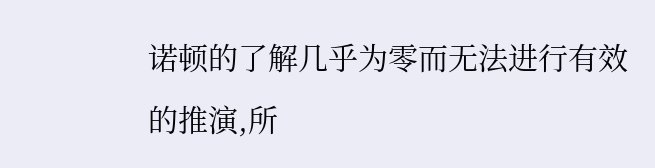诺顿的了解几乎为零而无法进行有效的推演,所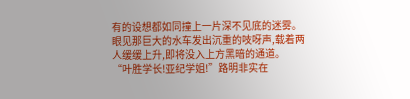有的设想都如同撞上一片深不见底的迷雾。
眼见那巨大的水车发出沉重的吱呀声,载着两人缓缓上升,即将没入上方黑暗的通道。
“叶胜学长!亚纪学姐!”路明非实在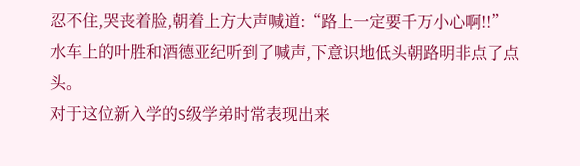忍不住,哭丧着脸,朝着上方大声喊道:“路上一定要千万小心啊!!”
水车上的叶胜和酒德亚纪听到了喊声,下意识地低头朝路明非点了点头。
对于这位新入学的S级学弟时常表现出来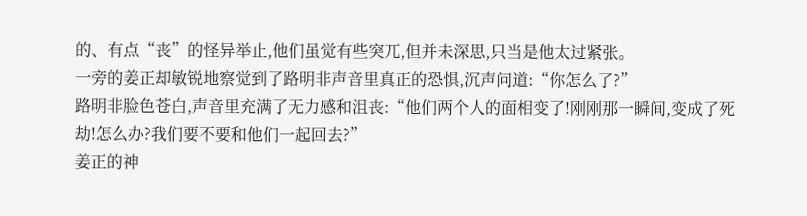的、有点“丧”的怪异举止,他们虽觉有些突兀,但并未深思,只当是他太过紧张。
一旁的姜正却敏锐地察觉到了路明非声音里真正的恐惧,沉声问道:“你怎么了?”
路明非脸色苍白,声音里充满了无力感和沮丧:“他们两个人的面相变了!刚刚那一瞬间,变成了死劫!怎么办?我们要不要和他们一起回去?”
姜正的神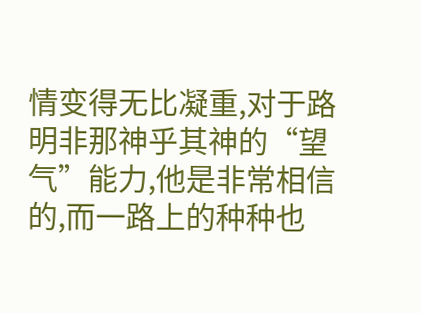情变得无比凝重,对于路明非那神乎其神的“望气”能力,他是非常相信的,而一路上的种种也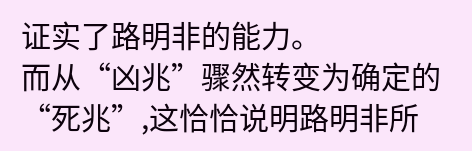证实了路明非的能力。
而从“凶兆”骤然转变为确定的“死兆”,这恰恰说明路明非所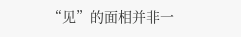“见”的面相并非一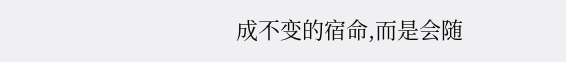成不变的宿命,而是会随